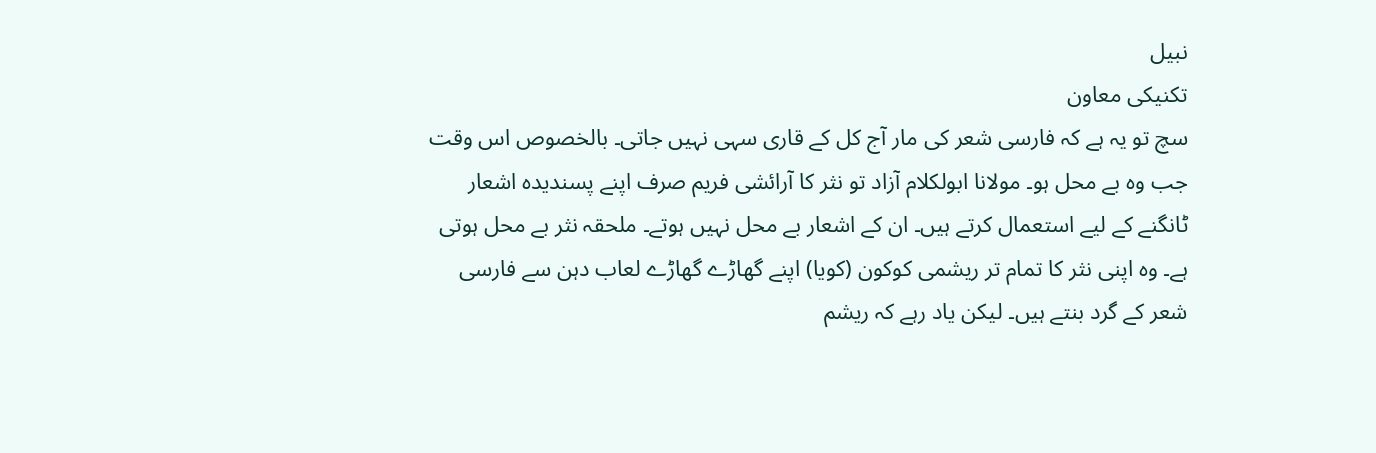نبیل
تکنیکی معاون
سچ تو یہ ہے کہ فارسی شعر کی مار آج کل کے قاری سہی نہیں جاتی۔ بالخصوص اس وقت جب وہ بے محل ہو۔ مولانا ابولکلام آزاد تو نثر کا آرائشی فریم صرف اپنے پسندیدہ اشعار ٹانگنے کے لیے استعمال کرتے ہیں۔ ان کے اشعار بے محل نہیں ہوتے۔ ملحقہ نثر بے محل ہوتی ہے۔ وہ اپنی نثر کا تمام تر ریشمی کوکون (کویا) اپنے گھاڑے گھاڑے لعاب دہن سے فارسی شعر کے گرد بنتے ہیں۔ لیکن یاد رہے کہ ریشم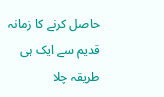حاصل کرنے کا زمانہ قدیم سے ایک ہی طریقہ چلا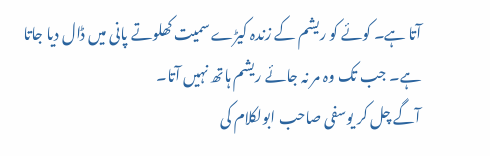آتا ہے۔ کوئے کو ریشم کے زندہ کیڑے سمیت کھلوتے پانی میں ڈال دیا جاتا ہے۔ جب تک وہ مر نہ جائے ریشم ہاتھ نہیں آتا۔
آگے چل کر یوسفی صاحب ابولکلام کی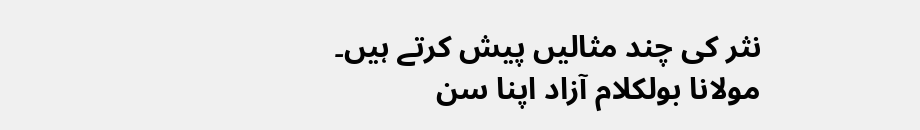نثر کی چند مثالیں پیش کرتے ہیں۔
مولانا بولکلام آزاد اپنا سن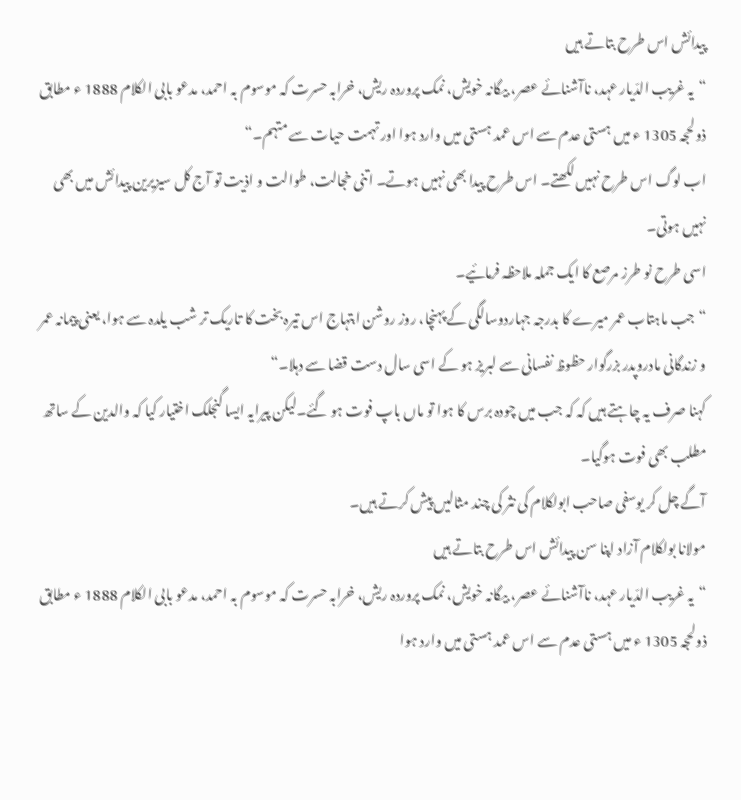پیدائش اس طرح بتاتے ہیں
“یہ غریب الدّیار عہد، ناآشنائے عصر، بیگانہ خویش، نمک پروردہ ریش، خرابہ حسرت کہ موسوم بہ احمد، مدعو بابی الکلام 1888 ء مطابق ذولحجہ 1305 ء میں ہستی عدم سے اس عمد ہستی میں وارد ہوا اور تہمت حیات سے متہم۔“
اب لوگ اس طرح نہیں لکھتے۔ اس طرح پیدا بھی نہیں ہوتے۔ اتنی خجالت، طوالت و اذیت تو آج کل سیزیرین پیدائش میں بھی نہیں ہوتی۔
اسی طرح نو طرز مرصع کا ایک جملہ ملاحظہ فرمائیے۔
“جب ماہتاب عمر میرے کا بدرجہ جہاردوسالگی کے پہنچا، روز روشن ابتہاج اس تیرہ بخت کا تاریک تر شب یلدہ سے ہوا، یعنی پیمانہ عمر و زندگانی مادروپدر بزرگوار حظوظ نفسانی سے لبریز ہو کے اسی سال دست قضا سے دہلا۔“
کہنا صرف یہ چاہتے ہیں کہ کہ جب میں چودہ برس کا ہوا تو ماں باپ فوت ہو گئے۔لیکن پیرایہ ایسا گنجلک اختیار کیا کہ والدین کے ساتھ مطلب بھی فوت ہوگیا۔
آگے چل کر یوسفی صاحب ابولکلام کی نثر کی چند مثالیں پیش کرتے ہیں۔
مولانا بولکلام آزاد اپنا سن پیدائش اس طرح بتاتے ہیں
“یہ غریب الدّیار عہد، ناآشنائے عصر، بیگانہ خویش، نمک پروردہ ریش، خرابہ حسرت کہ موسوم بہ احمد، مدعو بابی الکلام 1888 ء مطابق ذولحجہ 1305 ء میں ہستی عدم سے اس عمد ہستی میں وارد ہوا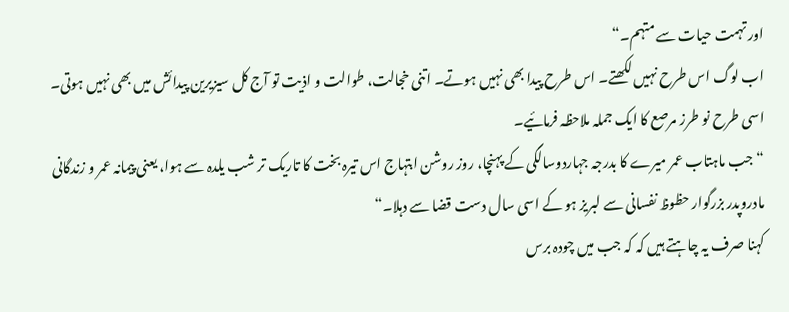اور تہمت حیات سے متہم۔“
اب لوگ اس طرح نہیں لکھتے۔ اس طرح پیدا بھی نہیں ہوتے۔ اتنی خجالت، طوالت و اذیت تو آج کل سیزیرین پیدائش میں بھی نہیں ہوتی۔
اسی طرح نو طرز مرصع کا ایک جملہ ملاحظہ فرمائیے۔
“جب ماہتاب عمر میرے کا بدرجہ جہاردوسالگی کے پہنچا، روز روشن ابتہاج اس تیرہ بخت کا تاریک تر شب یلدہ سے ہوا، یعنی پیمانہ عمر و زندگانی مادروپدر بزرگوار حظوظ نفسانی سے لبریز ہو کے اسی سال دست قضا سے دہلا۔“
کہنا صرف یہ چاہتے ہیں کہ کہ جب میں چودہ برس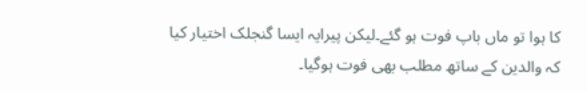کا ہوا تو ماں باپ فوت ہو گئے۔لیکن پیرایہ ایسا گنجلک اختیار کیا کہ والدین کے ساتھ مطلب بھی فوت ہوگیا۔